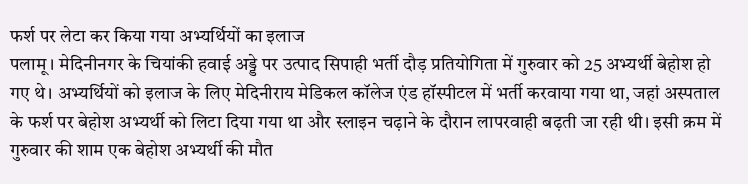फर्श पर लेटा कर किया गया अभ्यर्थियों का इलाज
पलामू । मेदिनीनगर के चियांकी हवाई अड्डे पर उत्पाद सिपाही भर्ती दौड़ प्रतियोगिता में गुरुवार को 25 अभ्यर्थी बेहोश हो गए थे। अभ्यर्थियों को इलाज के लिए मेदिनीराय मेडिकल कॉलेज एंड हॉस्पीटल में भर्ती करवाया गया था, जहां अस्पताल के फर्श पर बेहोश अभ्यर्थी को लिटा दिया गया था और स्लाइन चढ़ाने के दौरान लापरवाही बढ़ती जा रही थी। इसी क्रम में गुरुवार की शाम एक बेहोश अभ्यर्थी की मौत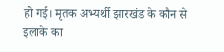हो गई। मृतक अभ्यर्थी झारखंड के कौन से इलाके का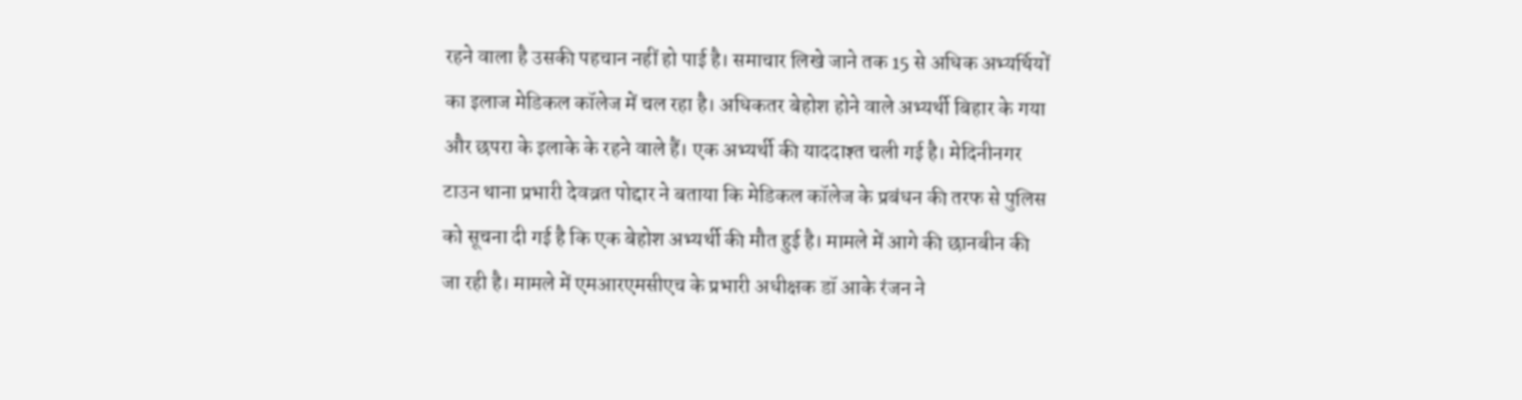रहने वाला है उसकी पहचान नहीं हो पाई है। समाचार लिखे जाने तक 15 से अधिक अभ्यर्थियों का इलाज मेडिकल कॉलेज में चल रहा है। अधिकतर बेहोश होने वाले अभ्यर्थी बिहार के गया और छपरा के इलाके के रहने वाले हैं। एक अभ्यर्थी की याददाश्त चली गई है। मेदिनीनगर टाउन थाना प्रभारी देवव्रत पोद्दार ने बताया कि मेडिकल कॉलेज के प्रबंधन की तरफ से पुलिस को सूचना दी गई है कि एक बेहोश अभ्यर्थी की मौत हुई है। मामले में आगे की छानबीन की जा रही है। मामले में एमआरएमसीएच के प्रभारी अधीक्षक डॉ आके रंजन ने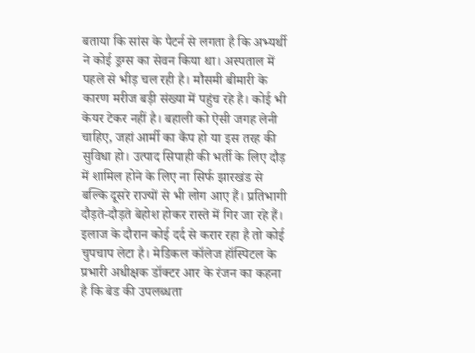बताया कि सांस के पैटर्न से लगता है कि अभ्यर्थी ने कोई ड्रग्स का सेवन किया था। अस्पताल में पहले से भीड़ चल रही है। मौसमी बीमारी के कारण मरीज बड़ी संख्या में पहुंच रहे है। कोई भी केयर टेकर नहीं है। बहाली को ऐसी जगह लेनी चाहिए, जहां आर्मी का कैंप हो या इस तरह की सुविधा हो। उत्पाद सिपाही की भर्ती के लिए दौड़ में शामिल होने के लिए ना सिर्फ झारखंड से बल्कि दूसरे राज्यों से भी लोग आए हैं। प्रतिभागी दौड़ते-दौड़ते बेहोश होकर रास्ते में गिर जा रहे हैं। इलाज के दौरान कोई दर्द से करार रहा है तो कोई चुपचाप लेटा है। मेडिकल कॉलेज हॉस्पिटल के प्रभारी अधीक्षक डॉक्टर आर के रंजन का कहना है कि बेड की उपलब्धता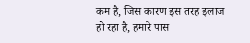कम है, जिस कारण इस तरह इलाज हो रहा है, हमारे पास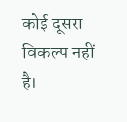कोई दूसरा विकल्प नहीं है।